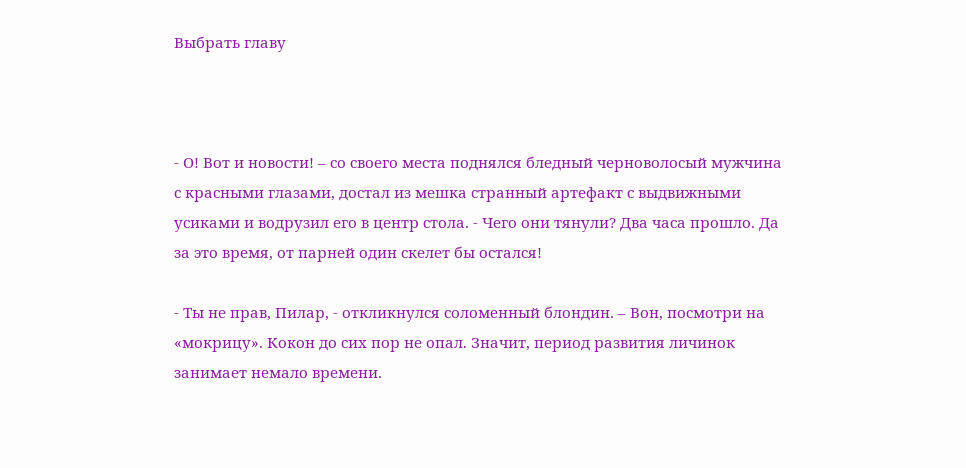Выбрать главу



- О! Вот и новости! – со своего места поднялся бледный черноволосый мужчина с красными глазами, достал из мешка странный артефакт с выдвижными усиками и водрузил его в центр стола. - Чего они тянули? Два часа прошло. Да за это время, от парней один скелет бы остался!

- Ты не прав, Пилар, - откликнулся соломенный блондин. – Вон, посмотри на «мокрицу». Кокон до сих пор не опал. Значит, период развития личинок занимает немало времени.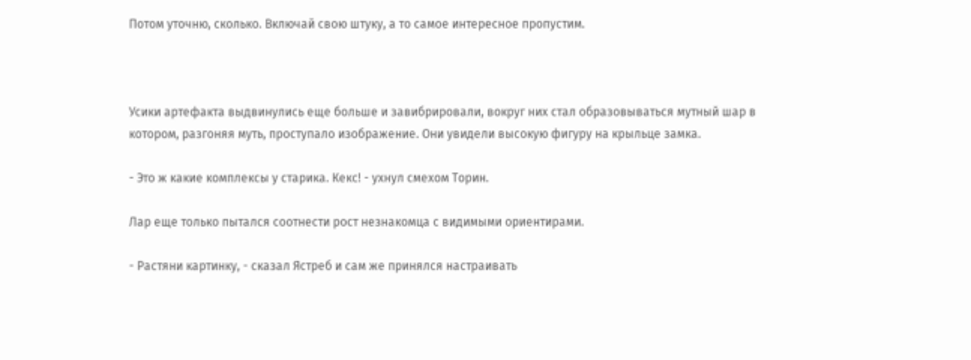Потом уточню, сколько. Включай свою штуку, а то самое интересное пропустим.



Усики артефакта выдвинулись еще больше и завибрировали, вокруг них стал образовываться мутный шар в котором, разгоняя муть, проступало изображение. Они увидели высокую фигуру на крыльце замка.

- Это ж какие комплексы у старика. Кекс! - ухнул смехом Торин.

Лар еще только пытался соотнести рост незнакомца с видимыми ориентирами.

- Растяни картинку, - сказал Ястреб и сам же принялся настраивать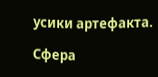усики артефакта.

Сфера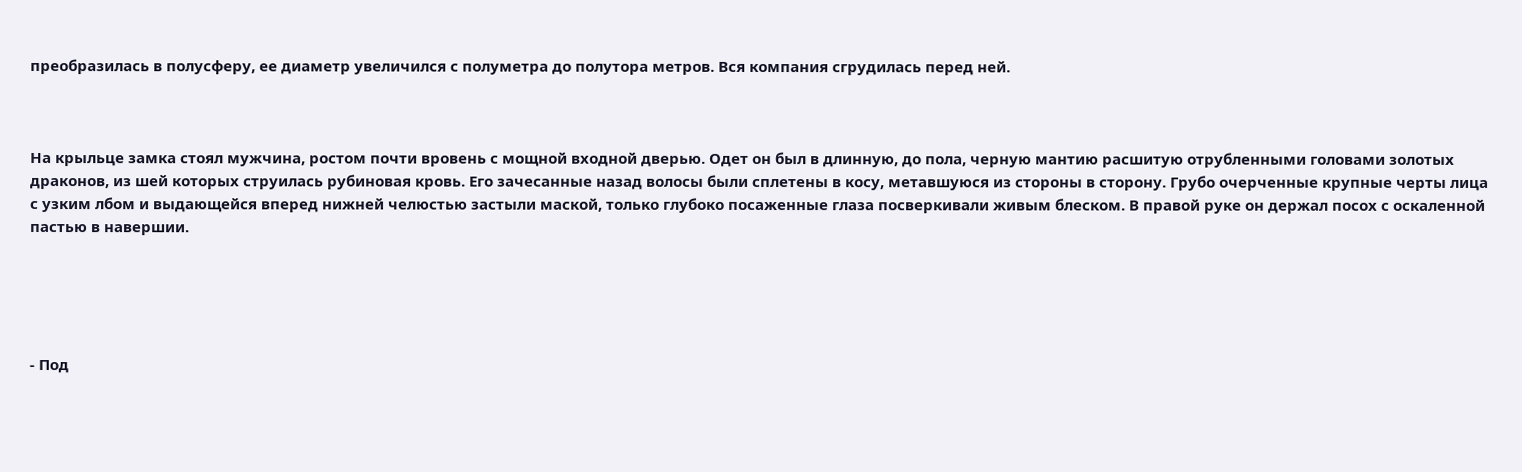преобразилась в полусферу, ее диаметр увеличился с полуметра до полутора метров. Вся компания сгрудилась перед ней.



На крыльце замка стоял мужчина, ростом почти вровень с мощной входной дверью. Одет он был в длинную, до пола, черную мантию расшитую отрубленными головами золотых драконов, из шей которых струилась рубиновая кровь. Его зачесанные назад волосы были сплетены в косу, метавшуюся из стороны в сторону. Грубо очерченные крупные черты лица с узким лбом и выдающейся вперед нижней челюстью застыли маской, только глубоко посаженные глаза посверкивали живым блеском. В правой руке он держал посох с оскаленной пастью в навершии.





- Под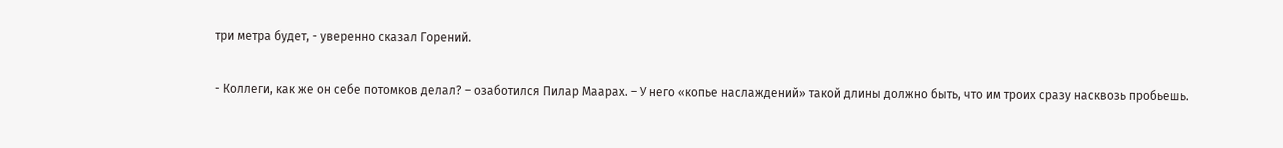три метра будет, - уверенно сказал Горений.

- Коллеги, как же он себе потомков делал? – озаботился Пилар Маарах. – У него «копье наслаждений» такой длины должно быть, что им троих сразу насквозь пробьешь.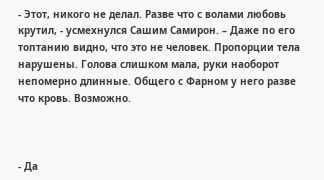- Этот, никого не делал. Разве что с волами любовь крутил, - усмехнулся Сашим Самирон. – Даже по его топтанию видно, что это не человек. Пропорции тела нарушены. Голова слишком мала, руки наоборот непомерно длинные. Общего с Фарном у него разве что кровь. Возможно.



- Да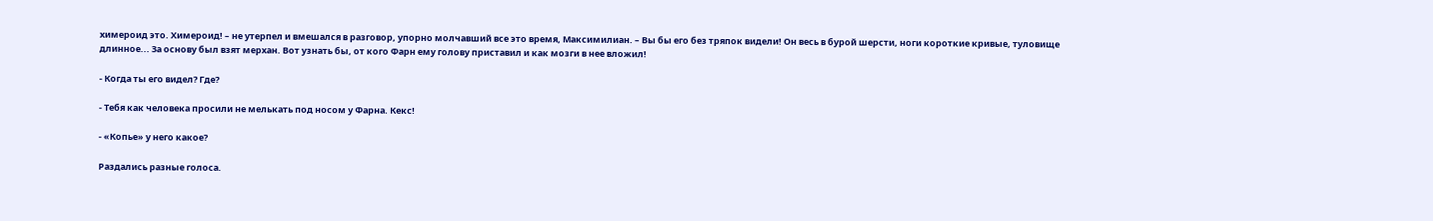химероид это. Химероид! – не утерпел и вмешался в разговор, упорно молчавший все это время, Максимилиан. – Вы бы его без тряпок видели! Он весь в бурой шерсти, ноги короткие кривые, туловище длинное... За основу был взят мерхан. Вот узнать бы, от кого Фарн ему голову приставил и как мозги в нее вложил!

- Когда ты его видел? Где?

- Тебя как человека просили не мелькать под носом у Фарна. Кекс!

- «Копье» у него какое?

Раздались разные голоса.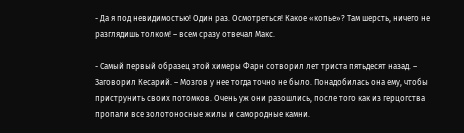- Да я под невидимостью! Один раз. Осмотреться! Какое «копье»? Там шерсть, ничего не разглядишь толком! – всем сразу отвечал Макс.

- Самый первый образец этой химеры Фарн сотворил лет триста пятьдесят назад. – Заговорил Кесарий. – Мозгов у нее тогда точно не было. Понадобилась она ему, чтобы приструнить своих потомков. Очень уж они разошлись, после того как из герцогства пропали все золотоносные жилы и самородные камни.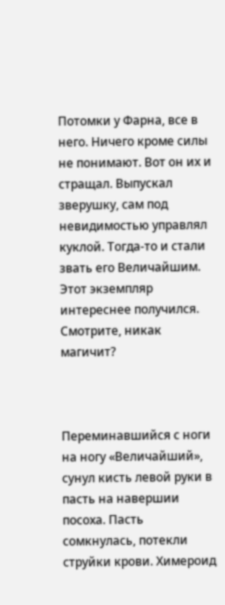Потомки у Фарна, все в него. Ничего кроме силы не понимают. Вот он их и стращал. Выпускал зверушку, сам под невидимостью управлял куклой. Тогда-то и стали звать его Величайшим. Этот экземпляр интереснее получился. Смотрите, никак магичит?



Переминавшийся с ноги на ногу «Величайший», сунул кисть левой руки в пасть на навершии посоха. Пасть сомкнулась, потекли струйки крови. Химероид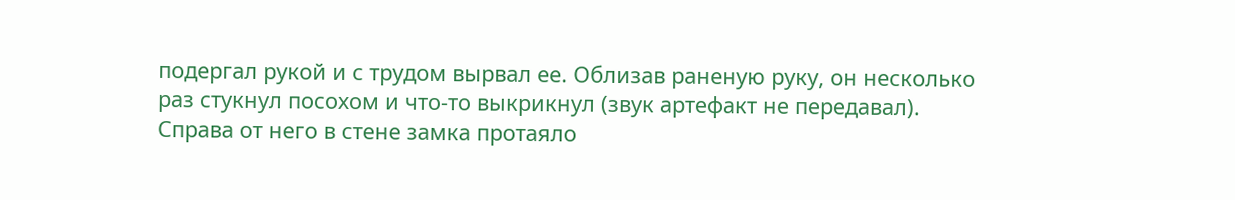подергал рукой и с трудом вырвал ее. Облизав раненую руку, он несколько раз стукнул посохом и что-то выкрикнул (звук артефакт не передавал). Справа от него в стене замка протаяло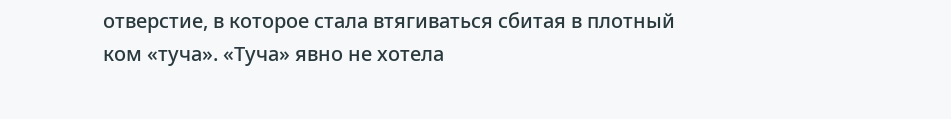отверстие, в которое стала втягиваться сбитая в плотный ком «туча». «Туча» явно не хотела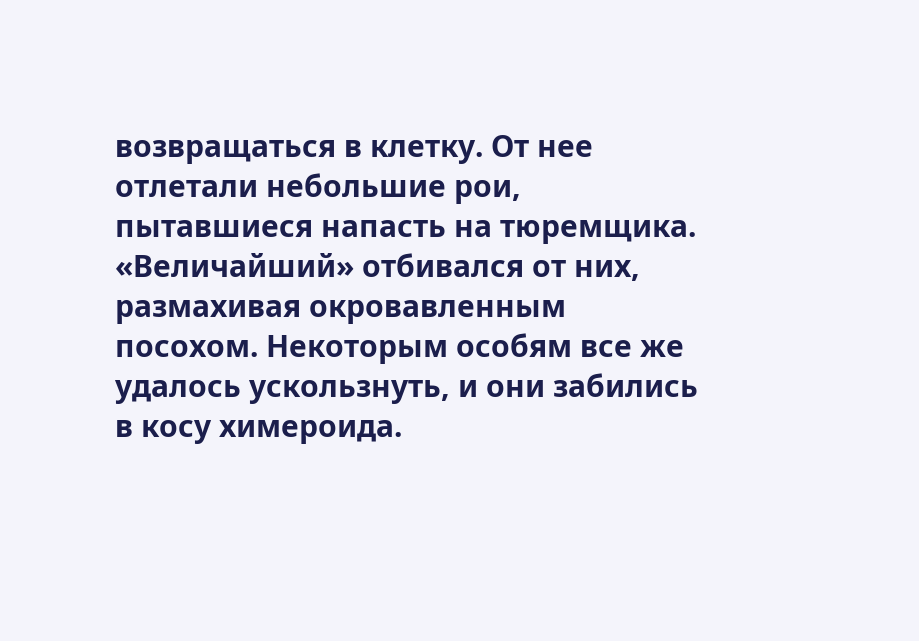возвращаться в клетку. От нее отлетали небольшие рои, пытавшиеся напасть на тюремщика. «Величайший» отбивался от них, размахивая окровавленным посохом. Некоторым особям все же удалось ускользнуть, и они забились в косу химероида.